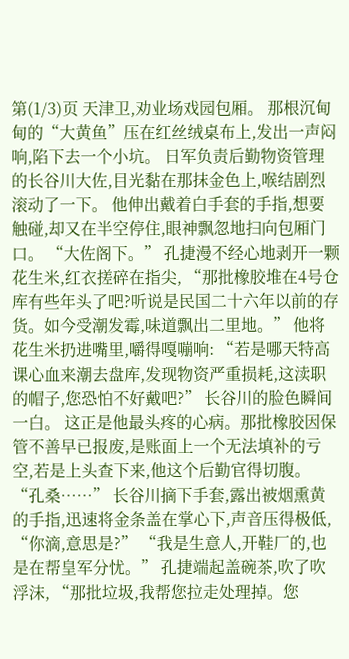第(1/3)页 天津卫,劝业场戏园包厢。 那根沉甸甸的“大黄鱼”压在红丝绒桌布上,发出一声闷响,陷下去一个小坑。 日军负责后勤物资管理的长谷川大佐,目光黏在那抹金色上,喉结剧烈滚动了一下。 他伸出戴着白手套的手指,想要触碰,却又在半空停住,眼神飘忽地扫向包厢门口。 “大佐阁下。” 孔捷漫不经心地剥开一颗花生米,红衣搓碎在指尖, “那批橡胶堆在4号仓库有些年头了吧?听说是民国二十六年以前的存货。如今受潮发霉,味道飘出二里地。” 他将花生米扔进嘴里,嚼得嘎嘣响: “若是哪天特高课心血来潮去盘库,发现物资严重损耗,这渎职的帽子,您恐怕不好戴吧?” 长谷川的脸色瞬间一白。 这正是他最头疼的心病。那批橡胶因保管不善早已报废,是账面上一个无法填补的亏空,若是上头查下来,他这个后勤官得切腹。 “孔桑……” 长谷川摘下手套,露出被烟熏黄的手指,迅速将金条盖在掌心下,声音压得极低, “你滴,意思是?” “我是生意人,开鞋厂的,也是在帮皇军分忧。” 孔捷端起盖碗茶,吹了吹浮沫, “那批垃圾,我帮您拉走处理掉。您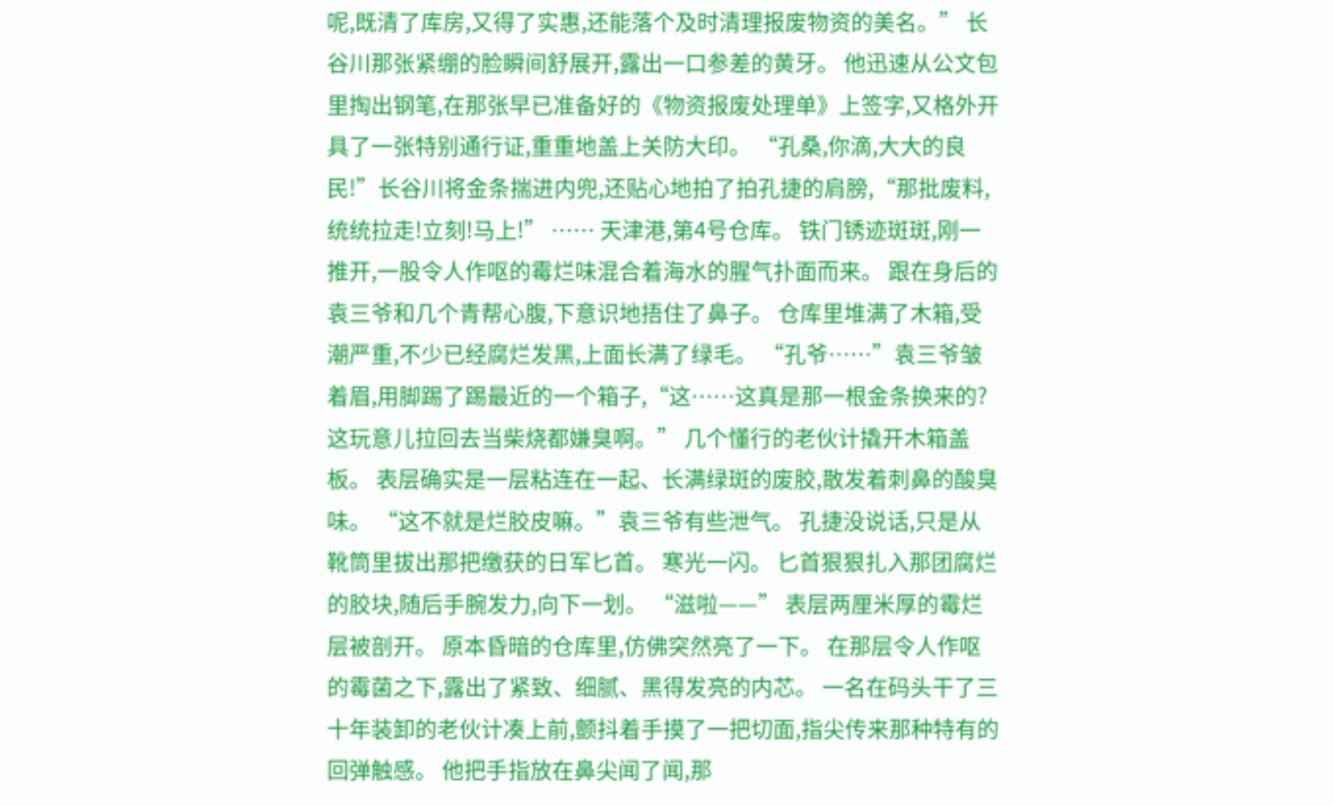呢,既清了库房,又得了实惠,还能落个及时清理报废物资的美名。” 长谷川那张紧绷的脸瞬间舒展开,露出一口参差的黄牙。 他迅速从公文包里掏出钢笔,在那张早已准备好的《物资报废处理单》上签字,又格外开具了一张特别通行证,重重地盖上关防大印。 “孔桑,你滴,大大的良民!”长谷川将金条揣进内兜,还贴心地拍了拍孔捷的肩膀,“那批废料,统统拉走!立刻!马上!” …… 天津港,第4号仓库。 铁门锈迹斑斑,刚一推开,一股令人作呕的霉烂味混合着海水的腥气扑面而来。 跟在身后的袁三爷和几个青帮心腹,下意识地捂住了鼻子。 仓库里堆满了木箱,受潮严重,不少已经腐烂发黑,上面长满了绿毛。 “孔爷……”袁三爷皱着眉,用脚踢了踢最近的一个箱子,“这……这真是那一根金条换来的?这玩意儿拉回去当柴烧都嫌臭啊。” 几个懂行的老伙计撬开木箱盖板。 表层确实是一层粘连在一起、长满绿斑的废胶,散发着刺鼻的酸臭味。 “这不就是烂胶皮嘛。”袁三爷有些泄气。 孔捷没说话,只是从靴筒里拔出那把缴获的日军匕首。 寒光一闪。 匕首狠狠扎入那团腐烂的胶块,随后手腕发力,向下一划。 “滋啦——” 表层两厘米厚的霉烂层被剖开。 原本昏暗的仓库里,仿佛突然亮了一下。 在那层令人作呕的霉菌之下,露出了紧致、细腻、黑得发亮的内芯。 一名在码头干了三十年装卸的老伙计凑上前,颤抖着手摸了一把切面,指尖传来那种特有的回弹触感。 他把手指放在鼻尖闻了闻,那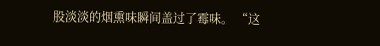股淡淡的烟熏味瞬间盖过了霉味。 “这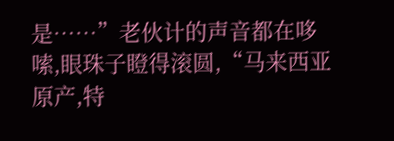是……”老伙计的声音都在哆嗦,眼珠子瞪得滚圆,“马来西亚原产,特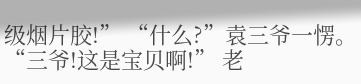级烟片胶!” “什么?”袁三爷一愣。 “三爷!这是宝贝啊!” 老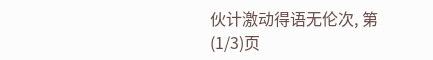伙计激动得语无伦次, 第(1/3)页